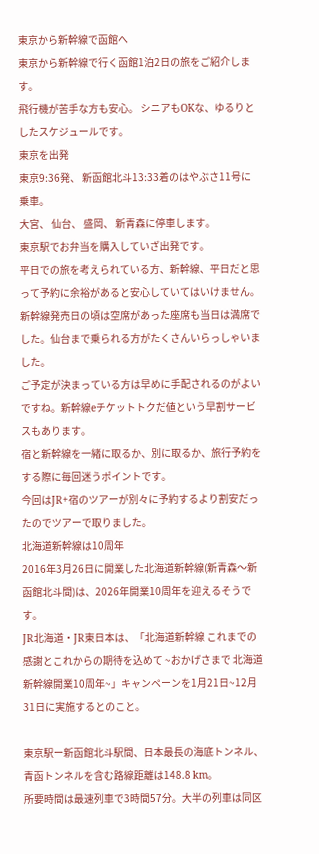東京から新幹線で函館へ
東京から新幹線で行く函館1泊2日の旅をご紹介します。
飛行機が苦手な方も安心。 シニアもOKな、ゆるりとしたスケジュールです。
東京を出発
東京9:36発、 新函館北斗13:33着のはやぶさ11号に乗車。
大宮、 仙台、 盛岡、 新青森に停車します。
東京駅でお弁当を購入していざ出発です。
平日での旅を考えられている方、新幹線、平日だと思って予約に余裕があると安心していてはいけません。新幹線発売日の頃は空席があった座席も当日は満席でした。仙台まで乗られる方がたくさんいらっしゃいました。
ご予定が決まっている方は早めに手配されるのがよいですね。新幹線eチケットトクだ値という早割サービスもあります。
宿と新幹線を一緒に取るか、別に取るか、旅行予約をする際に毎回迷うポイントです。
今回はJR+宿のツアーが別々に予約するより割安だったのでツアーで取りました。
北海道新幹線は10周年
2016年3月26日に開業した北海道新幹線(新青森〜新函館北斗間)は、2026年開業10周年を迎えるそうです。
JR北海道・JR東日本は、「北海道新幹線 これまでの感謝とこれからの期待を込めて ~おかげさまで 北海道新幹線開業10周年~」キャンペーンを1月21日~12月31日に実施するとのこと。

東京駅ー新函館北斗駅間、日本最長の海底トンネル、青函トンネルを含む路線距離は148.8 km。
所要時間は最速列車で3時間57分。大半の列車は同区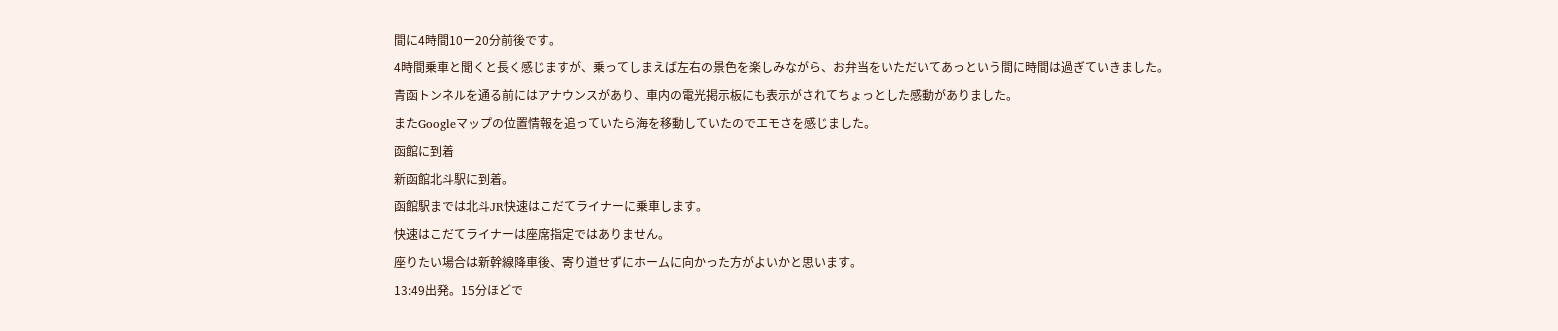間に4時間10ー20分前後です。
4時間乗車と聞くと長く感じますが、乗ってしまえば左右の景色を楽しみながら、お弁当をいただいてあっという間に時間は過ぎていきました。
青函トンネルを通る前にはアナウンスがあり、車内の電光掲示板にも表示がされてちょっとした感動がありました。
またGoogleマップの位置情報を追っていたら海を移動していたのでエモさを感じました。
函館に到着
新函館北斗駅に到着。
函館駅までは北斗JR快速はこだてライナーに乗車します。
快速はこだてライナーは座席指定ではありません。
座りたい場合は新幹線降車後、寄り道せずにホームに向かった方がよいかと思います。
13:49出発。15分ほどで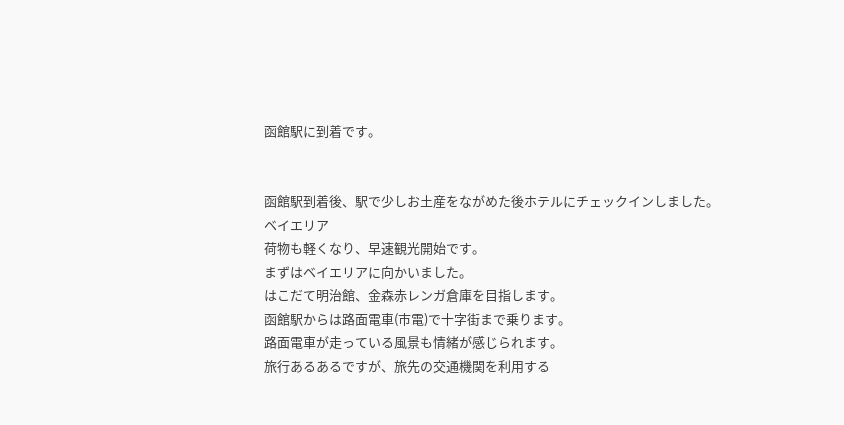函館駅に到着です。


函館駅到着後、駅で少しお土産をながめた後ホテルにチェックインしました。
ベイエリア
荷物も軽くなり、早速観光開始です。
まずはベイエリアに向かいました。
はこだて明治館、金森赤レンガ倉庫を目指します。
函館駅からは路面電車(市電)で十字街まで乗ります。
路面電車が走っている風景も情緒が感じられます。
旅行あるあるですが、旅先の交通機関を利用する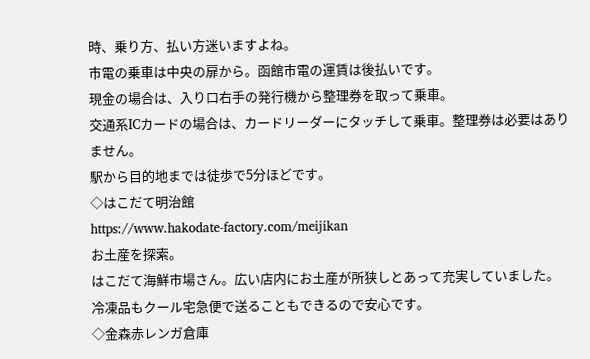時、乗り方、払い方迷いますよね。
市電の乗車は中央の扉から。函館市電の運賃は後払いです。
現金の場合は、入り口右手の発行機から整理券を取って乗車。
交通系ICカードの場合は、カードリーダーにタッチして乗車。整理券は必要はありません。
駅から目的地までは徒歩で5分ほどです。
◇はこだて明治館
https://www.hakodate-factory.com/meijikan
お土産を探索。
はこだて海鮮市場さん。広い店内にお土産が所狭しとあって充実していました。
冷凍品もクール宅急便で送ることもできるので安心です。
◇金森赤レンガ倉庫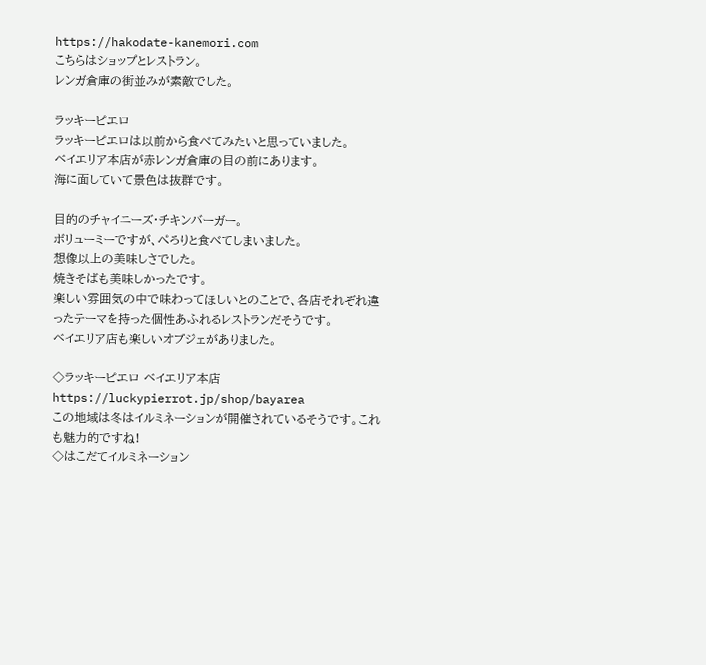https://hakodate-kanemori.com
こちらはショップとレストラン。
レンガ倉庫の街並みが素敵でした。

ラッキーピエロ
ラッキーピエロは以前から食べてみたいと思っていました。
ベイエリア本店が赤レンガ倉庫の目の前にあります。
海に面していて景色は抜群です。

目的のチャイニーズ・チキンバーガー。
ボリューミーですが、ぺろりと食べてしまいました。
想像以上の美味しさでした。
焼きそばも美味しかったです。
楽しい雰囲気の中で味わってほしいとのことで、各店それぞれ違ったテーマを持った個性あふれるレストランだそうです。
ベイエリア店も楽しいオブジェがありました。

◇ラッキーピエロ ベイエリア本店
https://luckypierrot.jp/shop/bayarea
この地域は冬はイルミネーションが開催されているそうです。これも魅力的ですね!
◇はこだてイルミネーション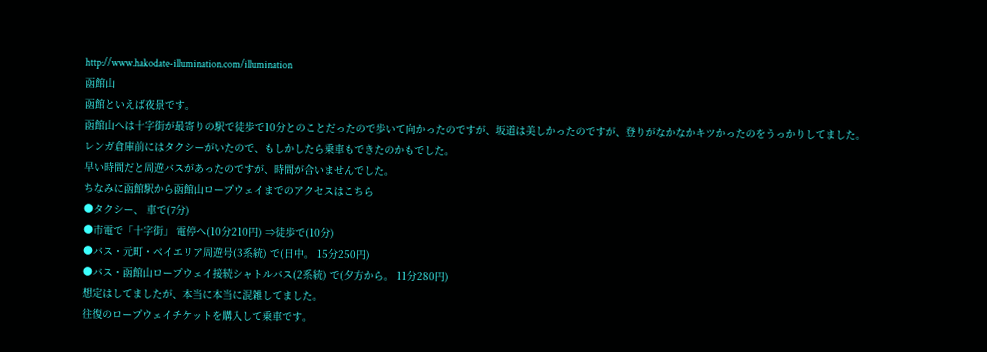http://www.hakodate-illumination.com/illumination
函館山
函館といえば夜景です。
函館山へは十字街が最寄りの駅で徒歩で10分とのことだったので歩いて向かったのですが、坂道は美しかったのですが、登りがなかなかキツかったのをうっかりしてました。
レンガ倉庫前にはタクシーがいたので、もしかしたら乗車もできたのかもでした。
早い時間だと周遊バスがあったのですが、時間が合いませんでした。
ちなみに函館駅から函館山ロープウェイまでのアクセスはこちら
●タクシー、 車で(7分)
●市電で「十字街」 電停へ(10分210円) ⇒徒歩で(10分)
●バス・元町・ベイエリア周遊号(3系統) で(日中。 15分250円)
●バス・函館山ロープウェイ接続シャトルバス(2系統) で(夕方から。 11分280円)
想定はしてましたが、本当に本当に混雑してました。
往復のロープウェイチケットを購入して乗車です。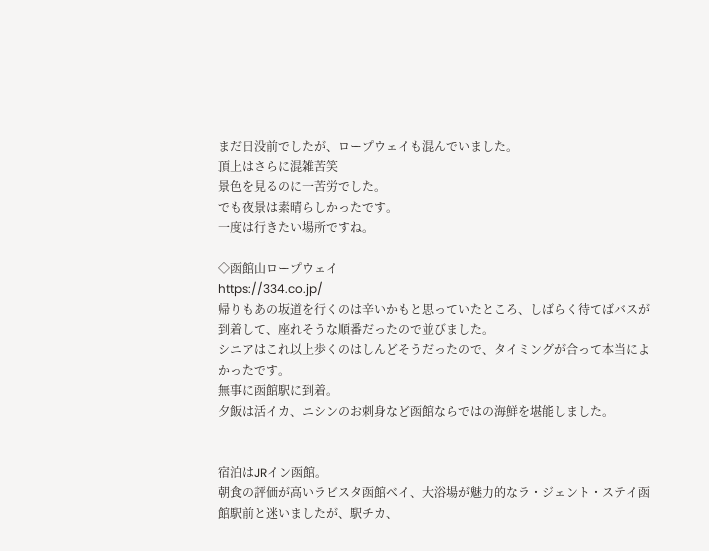まだ日没前でしたが、ロープウェイも混んでいました。
頂上はさらに混雑苦笑
景色を見るのに一苦労でした。
でも夜景は素晴らしかったです。
一度は行きたい場所ですね。

◇函館山ロープウェイ
https://334.co.jp/
帰りもあの坂道を行くのは辛いかもと思っていたところ、しばらく待てばバスが到着して、座れそうな順番だったので並びました。
シニアはこれ以上歩くのはしんどそうだったので、タイミングが合って本当によかったです。
無事に函館駅に到着。
夕飯は活イカ、ニシンのお刺身など函館ならではの海鮮を堪能しました。


宿泊はJRイン函館。
朝食の評価が高いラビスタ函館ベイ、大浴場が魅力的なラ・ジェント・ステイ函館駅前と迷いましたが、駅チカ、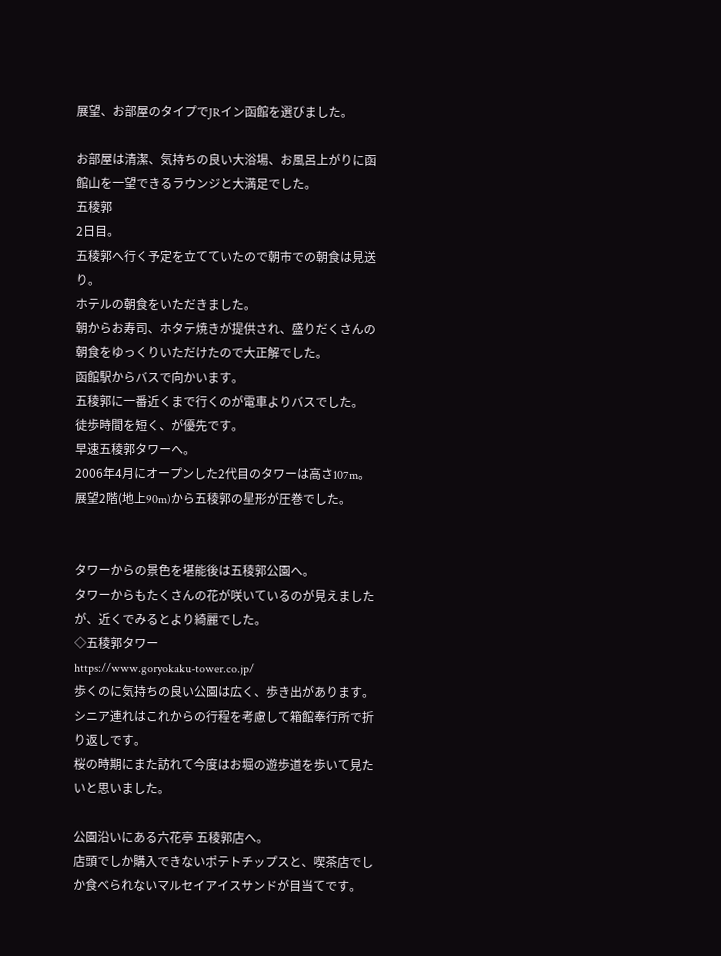展望、お部屋のタイプでJRイン函館を選びました。

お部屋は清潔、気持ちの良い大浴場、お風呂上がりに函館山を一望できるラウンジと大満足でした。
五稜郭
2日目。
五稜郭へ行く予定を立てていたので朝市での朝食は見送り。
ホテルの朝食をいただきました。
朝からお寿司、ホタテ焼きが提供され、盛りだくさんの朝食をゆっくりいただけたので大正解でした。
函館駅からバスで向かいます。
五稜郭に一番近くまで行くのが電車よりバスでした。
徒歩時間を短く、が優先です。
早速五稜郭タワーへ。
2006年4月にオープンした2代目のタワーは高さ107m。
展望2階(地上90m)から五稜郭の星形が圧巻でした。


タワーからの景色を堪能後は五稜郭公園へ。
タワーからもたくさんの花が咲いているのが見えましたが、近くでみるとより綺麗でした。
◇五稜郭タワー
https://www.goryokaku-tower.co.jp/
歩くのに気持ちの良い公園は広く、歩き出があります。
シニア連れはこれからの行程を考慮して箱館奉行所で折り返しです。
桜の時期にまた訪れて今度はお堀の遊歩道を歩いて見たいと思いました。

公園沿いにある六花亭 五稜郭店へ。
店頭でしか購入できないポテトチップスと、喫茶店でしか食べられないマルセイアイスサンドが目当てです。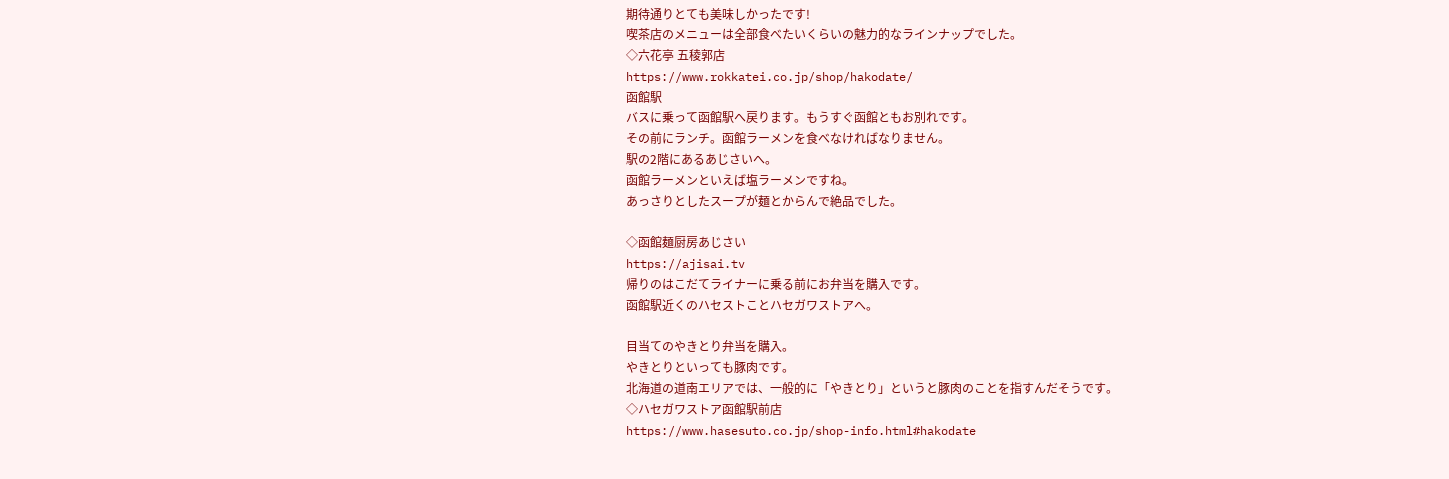期待通りとても美味しかったです!
喫茶店のメニューは全部食べたいくらいの魅力的なラインナップでした。
◇六花亭 五稜郭店
https://www.rokkatei.co.jp/shop/hakodate/
函館駅
バスに乗って函館駅へ戻ります。もうすぐ函館ともお別れです。
その前にランチ。函館ラーメンを食べなければなりません。
駅の2階にあるあじさいへ。
函館ラーメンといえば塩ラーメンですね。
あっさりとしたスープが麺とからんで絶品でした。

◇函館麺厨房あじさい
https://ajisai.tv
帰りのはこだてライナーに乗る前にお弁当を購入です。
函館駅近くのハセストことハセガワストアへ。

目当てのやきとり弁当を購入。
やきとりといっても豚肉です。
北海道の道南エリアでは、一般的に「やきとり」というと豚肉のことを指すんだそうです。
◇ハセガワストア函館駅前店
https://www.hasesuto.co.jp/shop-info.html#hakodate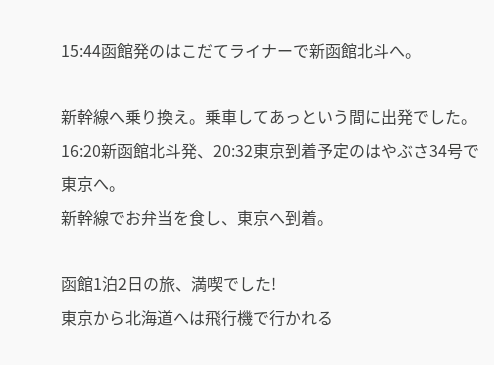15:44函館発のはこだてライナーで新函館北斗へ。

新幹線へ乗り換え。乗車してあっという間に出発でした。
16:20新函館北斗発、20:32東京到着予定のはやぶさ34号で東京へ。
新幹線でお弁当を食し、東京へ到着。

函館1泊2日の旅、満喫でした!
東京から北海道へは飛行機で行かれる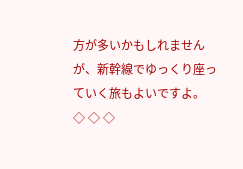方が多いかもしれませんが、新幹線でゆっくり座っていく旅もよいですよ。
◇ ◇ ◇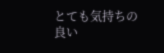とても気持ちの良い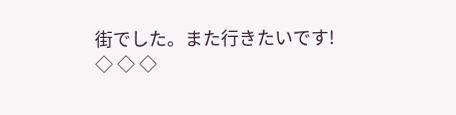街でした。また行きたいです!
◇ ◇ ◇